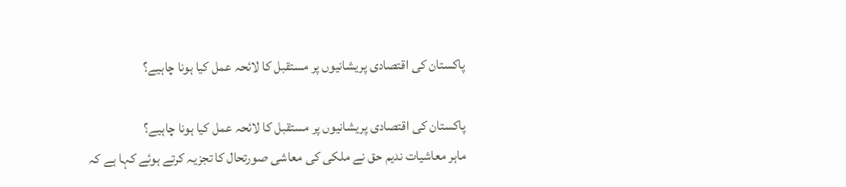پاکستان کی اقتصادی پریشانیوں پر مستقبل کا لائحہ عمل کیا ہونا چاہیے؟

پاکستان کی اقتصادی پریشانیوں پر مستقبل کا لائحہ عمل کیا ہونا چاہیے؟
ماہر معاشیات ندیم حق نے ملکی کی معاشی صورتحال کا تجزیہ کرتے ہوئے کہا ہے کہ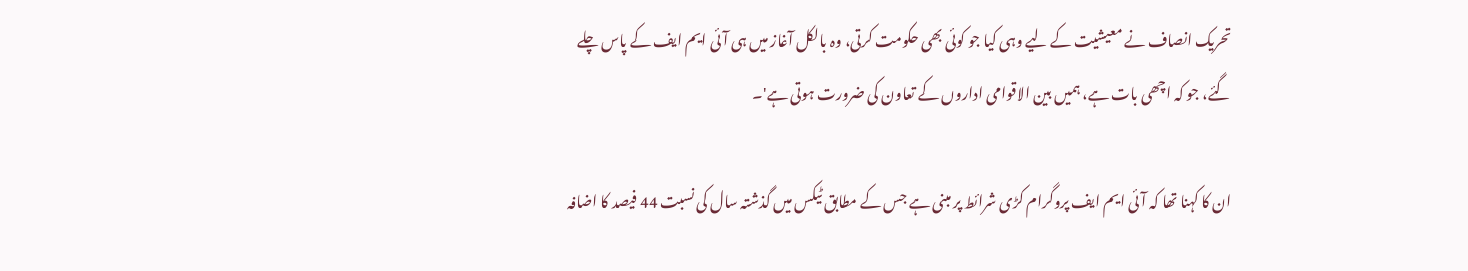تحریک انصاف نے معیشیت کے لیے وہی کیا جو کوئی بھی حکومت کرتی، وہ بالکل آغاز میں ہی آئی ایم ایف کے پاس چلے گئے، جو کہ اچھی بات ہے، ہمیں بین الاقوامی اداروں کے تعاون کی ضرورت ہوتی ہے'۔

ان کا کہنا تھا کہ آئی ایم ایف پروگرام کڑی شرائط پر مبنی ہے جس کے مطابق ٹیکس میں گذشتہ سال کی نسبت 44 فیصد کا اضافہ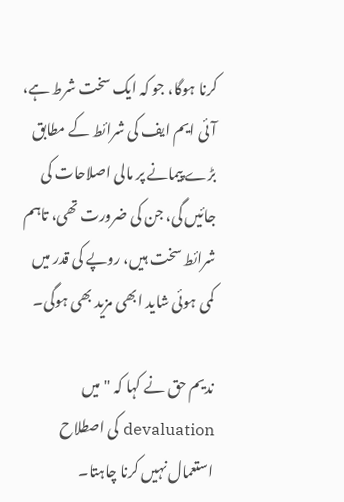کرنا ہوگا، جو کہ ایک سخت شرط ہے، آئی ایم ایف کی شرائط کے مطابق بڑے پیمانے پر مالی اصلاحات کی جائیں گی، جن کی ضرورت تھی، تاہم شرائط سخت ہیں، روپے کی قدر میں کمی ہوئی شاید ابھی مزید بھی ہوگی۔

ندیم حق نے کہا کہ " میں devaluation کی اصطلاح استعمال نہیں کرنا چاہتا۔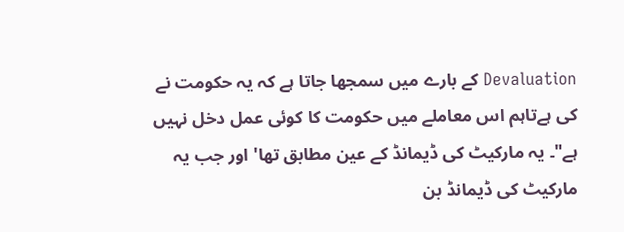Devaluation کے بارے میں سمجھا جاتا ہے کہ یہ حکومت نے کی ہےتاہم اس معاملے میں حکومت کا کوئی عمل دخل نہیں ہے"۔ یہ مارکیٹ کی ڈیمانڈ کے عین مطابق تھا' اور جب یہ مارکیٹ کی ڈیمانڈ بن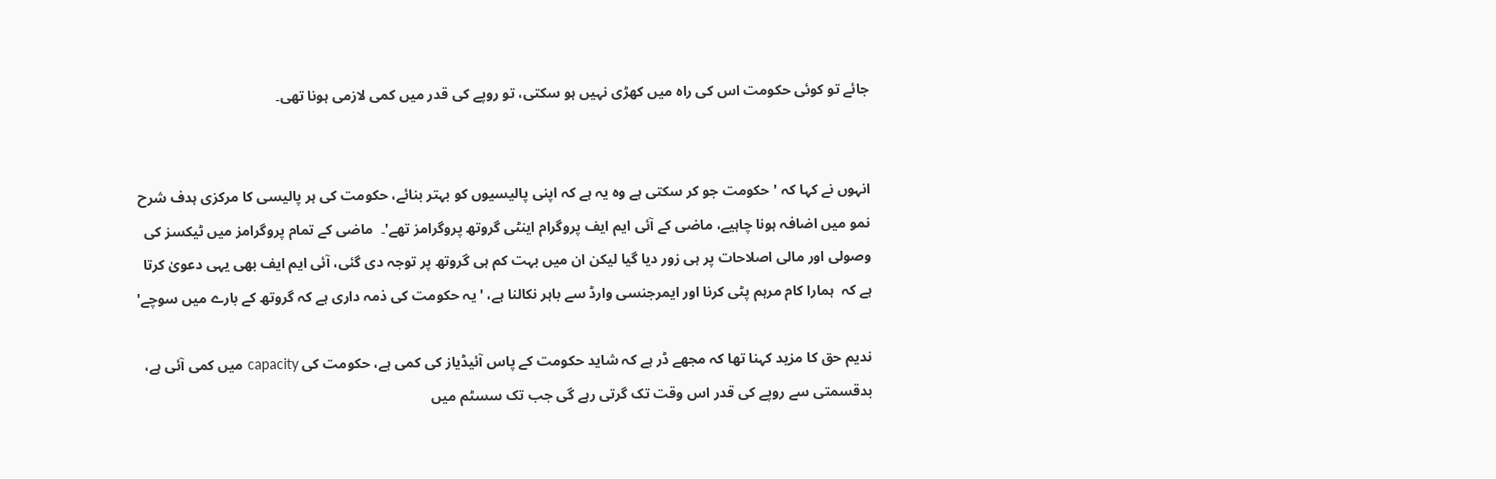جائے تو کوئی حکومت اس کی راہ میں کھڑی نہیں ہو سکتی، تو روپے کی قدر میں کمی لازمی ہونا تھی۔


انہوں نے کہا کہ 'حکومت جو کر سکتی ہے وہ یہ ہے کہ اپنی پالیسیوں کو بہتر بنائے، حکومت کی ہر پالیسی کا مرکزی ہدف شرح نمو میں اضافہ ہونا چاہیے، ماضی کے آئی ایم ایف پروگرام اینٹی گروتھ پروگرامز تھے'۔  ماضی کے تمام پروگرامز میں ٹیکسز کی وصولی اور مالی اصلاحات پر ہی زور دیا گیا لیکن ان میں بہت کم ہی گروتھ پر توجہ دی گئی، آئی ایم ایف بھی یہی دعویٰ کرتا ہے کہ  ہمارا کام مرہم پٹی کرنا اور ایمرجنسی وارڈ سے باہر نکالنا ہے، 'یہ حکومت کی ذمہ داری ہے کہ گروتھ کے بارے میں سوچے'

ندیم حق کا مزید کہنا تھا کہ مجھے ڈر ہے کہ شاید حکومت کے پاس آئیڈیاز کی کمی ہے، حکومت کی capacity میں کمی آئی ہے، بدقسمتی سے روپے کی قدر اس وقت تک گرتی رہے گی جب تک سسٹم میں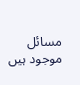مسائل موجود ہیں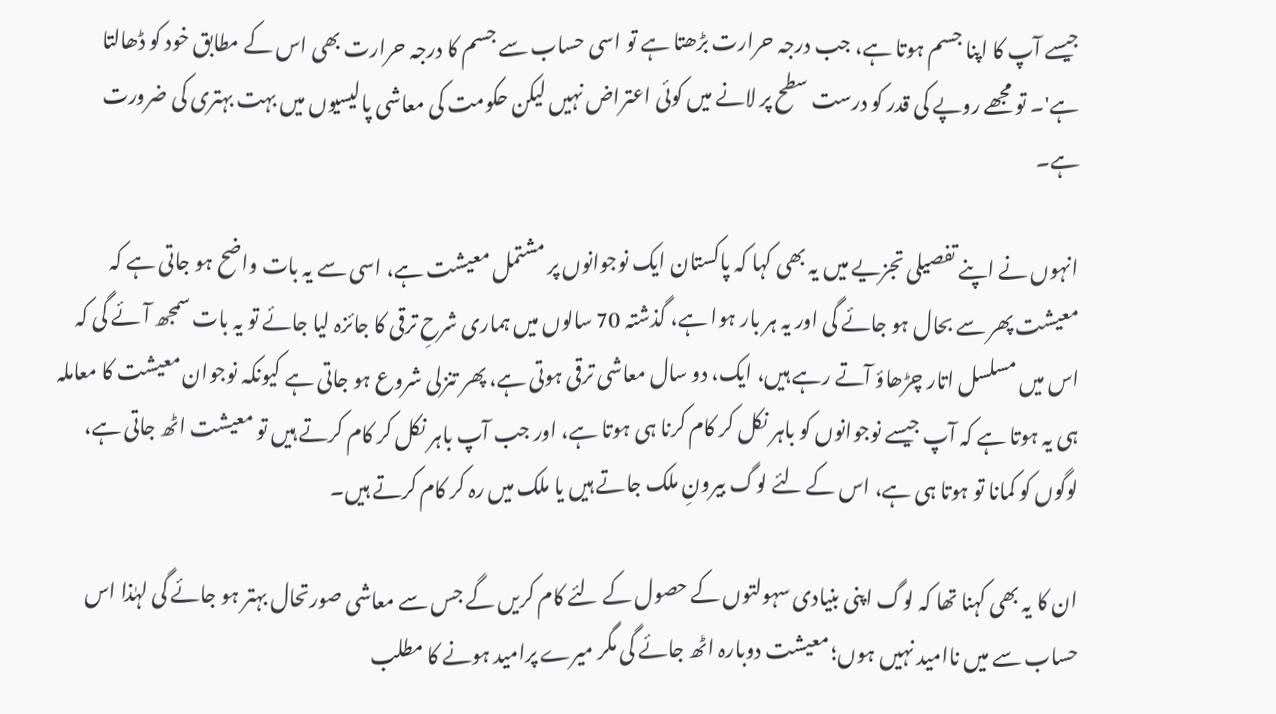جیسے آپ کا اپنا جسم ہوتا ہے، جب درجہ حرارت بڑھتا ہے تو اسی حساب سے جسم کا درجہ حرارت بھی اس کے مطابق خود کو ڈھالتا ہے'۔ تو مجھے روپے کی قدر کو درست سطح پر لانے میں کوئی اعتراض نہیں لیکن حکومت کی معاشی پالیسیوں میں بہت بہتری کی ضرورت ہے۔

انہوں نے اپنے تفصیلی تجزیے میں یہ بھی کہا کہ پاکستان ایک نوجوانوں پر مشتمل معیشت ہے، اسی سے یہ بات واضح ہو جاتی ہے کہ معیشت پھر سے بحال ہو جائے گی اور یہ ہر بار ہوا ہے، گذشتہ 70 سالوں میں ہماری شرحِ ترقی کا جائزہ لیا جائے تو یہ بات سمجھ آئے گی کہ اس میں مسلسل اتار چڑھاؤ آتے رہے ہیں، ایک، دو سال معاشی ترقی ہوتی ہے، پھر تنزلی شروع ہو جاتی ہے کیونکہ نوجوان معیشت کا معاملہ ہی یہ ہوتا ہے کہ آپ جیسے نوجوانوں کو باہر نکل کر کام کرنا ہی ہوتا ہے، اور جب آپ باہر نکل کر کام کرتے ہیں تو معیشت اٹھ جاتی ہے، لوگوں کو کمانا تو ہوتا ہی ہے، اس کے لئے لوگ بیرونِ ملک جاتے ہیں یا ملک میں رہ کر کام کرتے ہیں۔

ان کا یہ بھی کہنا تھا کہ لوگ اپنی بنیادی سہولتوں کے حصول کے لئے کام کریں گے جس سے معاشی صورتحال بہتر ہو جائے گی لہٰذا اس حساب سے میں ناامید نہیں ہوں؛ معیشت دوبارہ اٹھ جائے گی مگر میرے پرامید ہونے کا مطلب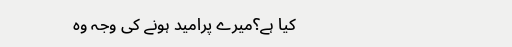کیا ہے؟میرے پرامید ہونے کی وجہ وہ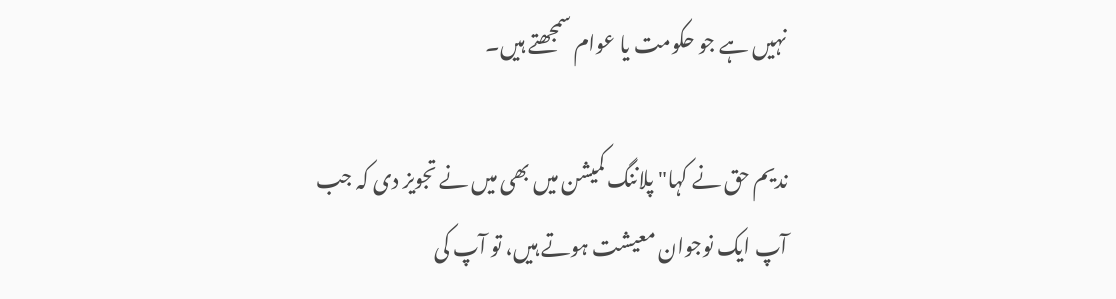نہیں ہے جو حکومت یا عوام سمجھتے ہیں۔

ندیم حق نے کہا" پلاننگ کمیشن میں بھی میں نے تجویز دی کہ جب آپ ایک نوجوان معیشت ہوتے ہیں، تو آپ کی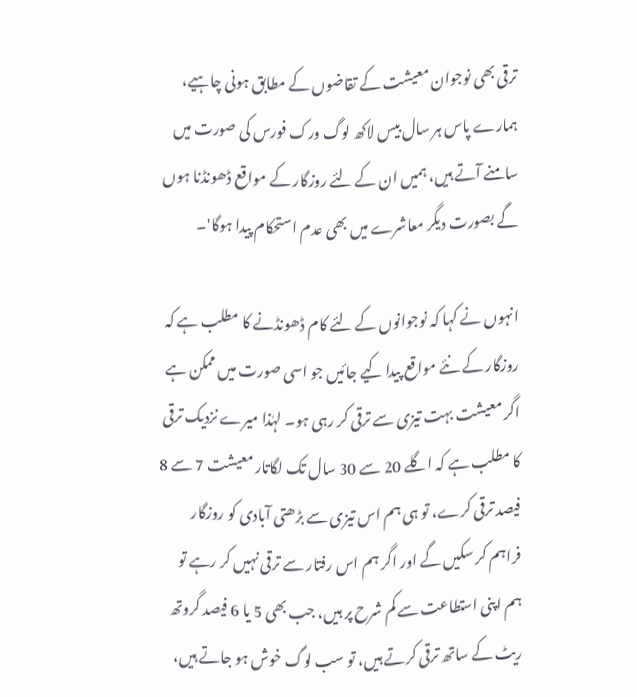ترقی بھی نوجوان معیشت کے تقاضوں کے مطابق ہونی چاہیے، ہمارے پاس ہر سال بیس لاکھ لوگ ورک فورس کی صورت میں سامنے آتے ہیں، ہمیں ان کے لئے روزگار کے مواقع ڈھونڈنا ہوں گے بصورت دیگر معاشرے میں بھی عدم استحکام پیدا ہوگا'۔

انہوں نے کہا کہ نوجوانوں کے لئے کام ڈھونڈنے کا مطلب ہے کہ روزگار کے نئے مواقع پیدا کیے جائیں جو اسی صورت میں ممکن ہے اگر معیشت بہت تیزی سے ترقی کر رہی ہو۔ لہٰذا میرے نزدیک ترقی کا مطلب ہے کہ اگلے 20 سے 30 سال تک لگاتار معیشت 7 سے 8 فیصد ترقی کرے، تو ہی ہم اس تیزی سے بڑھتی آبادی کو روزگار فراہم کر سکیں گے اور اگر ہم اس رفتار سے ترقی نہیں کر رہے تو ہم اپنی استطاعت سے کم شرح پر ہیں، جب بھی 5 یا 6 فیصد گروتھ ریٹ کے ساتھ ترقی کرتے ہیں، تو سب لوگ خوش ہو جاتے ہیں،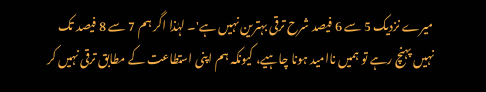میرے نزدیک 5 سے 6 فیصد شرح ترقی بہترین نہیں ہے'۔ لہٰذا اگر ہم 7 سے 8 فیصد تک نہیں پہنچ رہے تو ہمیں ناامید ہونا چاہیے، کیونکہ ہم اپنی استطاعت کے مطابق ترقی نہیں کر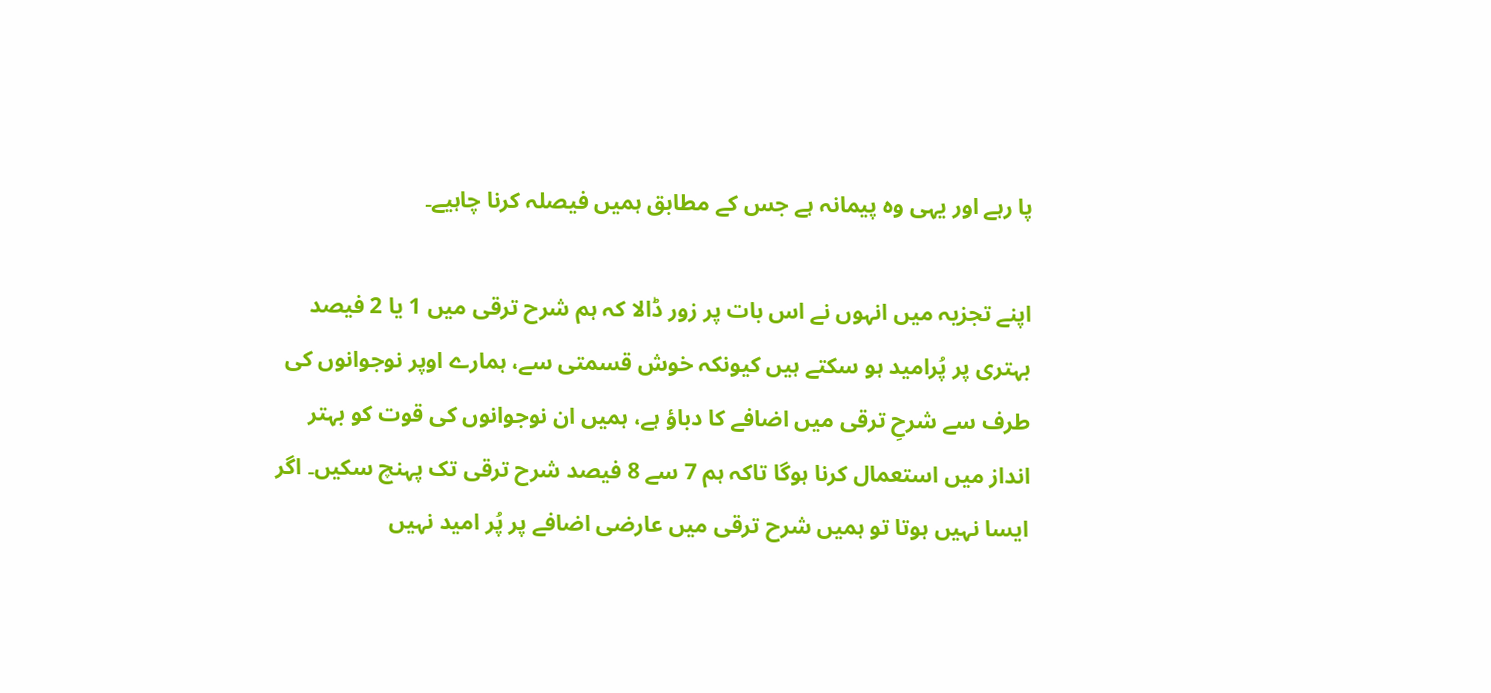پا رہے اور یہی وہ پیمانہ ہے جس کے مطابق ہمیں فیصلہ کرنا چاہیے۔

اپنے تجزیہ میں انہوں نے اس بات پر زور ڈالا کہ ہم شرح ترقی میں 1 یا 2 فیصد بہتری پر پُرامید ہو سکتے ہیں کیونکہ خوش قسمتی سے، ہمارے اوپر نوجوانوں کی طرف سے شرحِ ترقی میں اضافے کا دباؤ ہے، ہمیں ان نوجوانوں کی قوت کو بہتر انداز میں استعمال کرنا ہوگا تاکہ ہم 7 سے 8 فیصد شرح ترقی تک پہنچ سکیں۔ اگر ایسا نہیں ہوتا تو ہمیں شرح ترقی میں عارضی اضافے پر پُر امید نہیں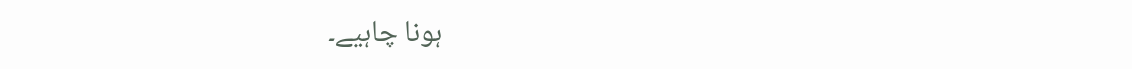ہونا چاہیے۔